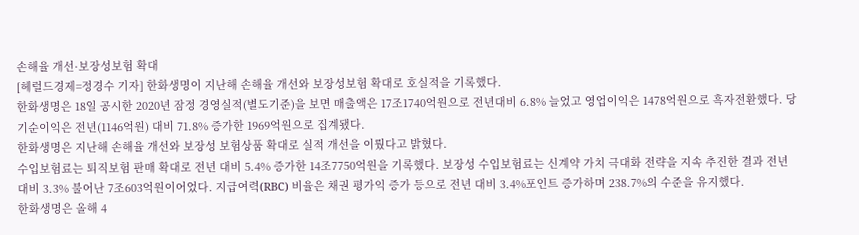손해율 개선·보장성보험 확대
[헤럴드경제=정경수 기자] 한화생명이 지난해 손해율 개선와 보장성보험 확대로 호실적을 기록했다.
한화생명은 18일 공시한 2020년 잠정 경영실적(별도기준)을 보면 매출액은 17조1740억원으로 전년대비 6.8% 늘었고 영업이익은 1478억원으로 흑자전환했다. 당기순이익은 전년(1146억원) 대비 71.8% 증가한 1969억원으로 집계됐다.
한화생명은 지난해 손해율 개선와 보장성 보험상품 확대로 실적 개선을 이뤘다고 밝혔다.
수입보험료는 퇴직보험 판매 확대로 전년 대비 5.4% 증가한 14조7750억원을 기록했다. 보장성 수입보험료는 신계약 가치 극대화 전략을 지속 추진한 결과 전년 대비 3.3% 불어난 7조603억원이어었다. 지급여력(RBC) 비율은 채권 평가익 증가 등으로 전년 대비 3.4%포인트 증가하며 238.7%의 수준을 유지했다.
한화생명은 올해 4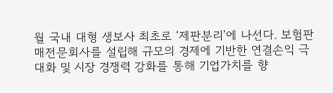월 국내 대형 생보사 최초로 ‘제판분리’에 나선다. 보험판매전문회사를 설립해 규모의 경제에 기반한 연결손익 극대화 및 시장 경쟁력 강화를 통해 기업가치를 향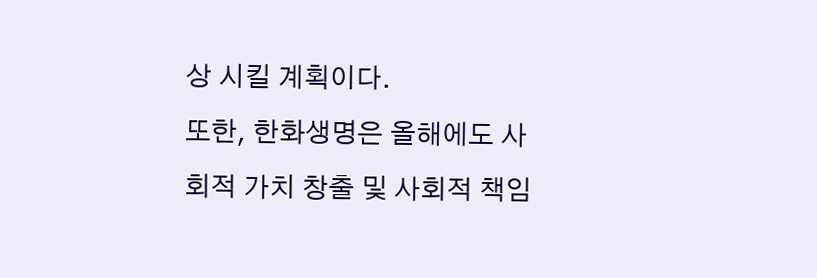상 시킬 계획이다.
또한, 한화생명은 올해에도 사회적 가치 창출 및 사회적 책임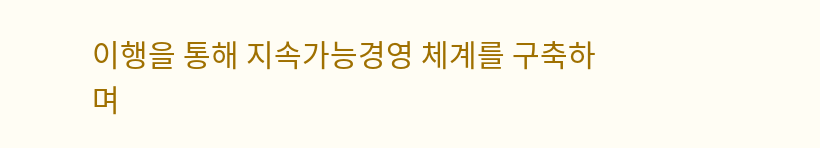이행을 통해 지속가능경영 체계를 구축하며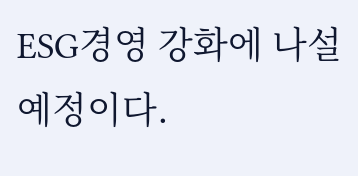ESG경영 강화에 나설 예정이다.